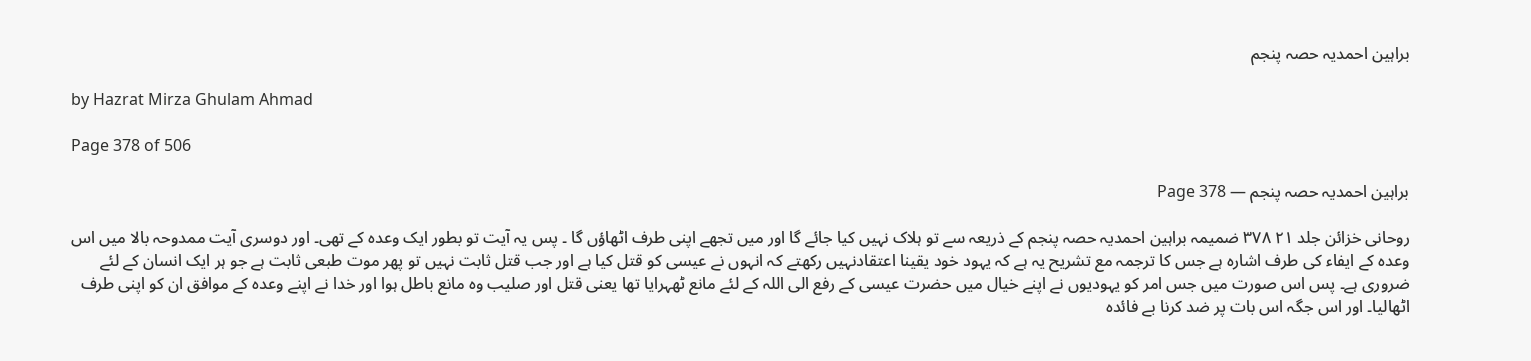براہین احمدیہ حصہ پنجم

by Hazrat Mirza Ghulam Ahmad

Page 378 of 506

براہین احمدیہ حصہ پنجم — Page 378

روحانی خزائن جلد ۲۱ ۳۷۸ ضمیمہ براہین احمدیہ حصہ پنجم کے ذریعہ سے تو ہلاک نہیں کیا جائے گا اور میں تجھے اپنی طرف اٹھاؤں گا ۔ پس یہ آیت تو بطور ایک وعدہ کے تھی۔ اور دوسری آیت ممدوحہ بالا میں اس وعدہ کے ایفاء کی طرف اشارہ ہے جس کا ترجمہ مع تشریح یہ ہے کہ یہود خود یقینا اعتقادنہیں رکھتے کہ انہوں نے عیسی کو قتل کیا ہے اور جب قتل ثابت نہیں تو پھر موت طبعی ثابت ہے جو ہر ایک انسان کے لئے ضروری ہے۔ پس اس صورت میں جس امر کو یہودیوں نے اپنے خیال میں حضرت عیسی کے رفع الی اللہ کے لئے مانع ٹھہرایا تھا یعنی قتل اور صلیب وہ مانع باطل ہوا اور خدا نے اپنے وعدہ کے موافق ان کو اپنی طرف اٹھالیا۔ اور اس جگہ اس بات پر ضد کرنا بے فائدہ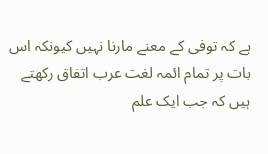ہے کہ توفی کے معنے مارنا نہیں کیونکہ اس بات پر تمام ائمہ لغت عرب اتفاق رکھتے ہیں کہ جب ایک علم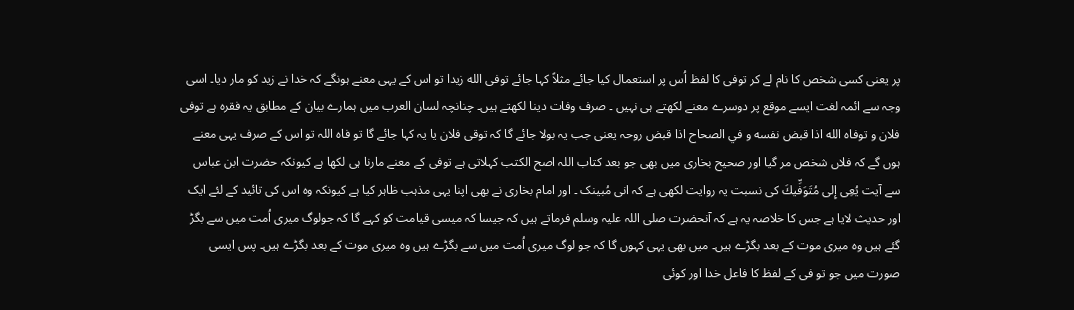پر یعنی کسی شخص کا نام لے کر توفی کا لفظ اُس پر استعمال کیا جائے مثلاً کہا جائے توفی الله زیدا تو اس کے یہی معنے ہونگے کہ خدا نے زید کو مار دیا۔ اسی وجہ سے ائمہ لغت ایسے موقع پر دوسرے معنے لکھتے ہی نہیں ۔ صرف وفات دینا لکھتے ہیں۔ چنانچہ لسان العرب میں ہمارے بیان کے مطابق یہ فقرہ ہے توفی فلان و توفاه الله اذا قبض نفسه و في الصحاح اذا قبض روحہ یعنی جب یہ بولا جائے گا کہ توقی فلان یا یہ کہا جائے گا تو فاہ اللہ تو اس کے صرف یہی معنے ہوں گے کہ فلاں شخص مر گیا اور صحیح بخاری میں بھی جو بعد کتاب اللہ اصح الکتب کہلاتی ہے توفی کے معنے مارنا ہی لکھا ہے کیونکہ حضرت ابن عباس سے آیت يُعِى إِلى مُتَوَفِّيكَ کی نسبت یہ روایت لکھی ہے کہ انی مُبینک ۔ اور امام بخاری نے بھی اپنا یہی مذہب ظاہر کیا ہے کیونکہ وہ اس کی تائید کے لئے ایک اور حدیث لایا ہے جس کا خلاصہ یہ ہے کہ آنحضرت صلی اللہ علیہ وسلم فرماتے ہیں کہ جیسا کہ میسی قیامت کو کہے گا کہ جولوگ میری اُمت میں سے بگڑ گئے ہیں وہ میری موت کے بعد بگڑے ہیں۔ میں بھی یہی کہوں گا کہ جو لوگ میری اُمت میں سے بگڑے ہیں وہ میری موت کے بعد بگڑے ہیں۔ پس ایسی صورت میں جو تو فی کے لفظ کا فاعل خدا اور کوئی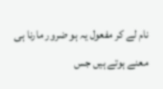نام لے کر مفعول یہ ہو ضرور مارنا ہی معنے ہوتے ہیں جس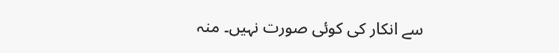سے انکار کی کوئی صورت نہیں۔ منہ